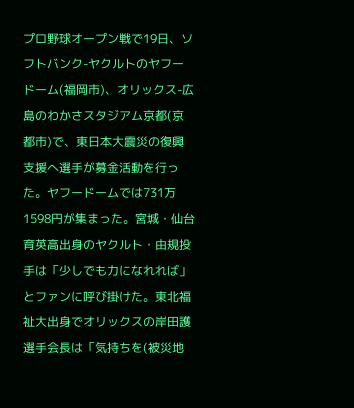プロ野球オープン戦で19日、ソフトバンク-ヤクルトのヤフードーム(福岡市)、オリックス-広島のわかさスタジアム京都(京都市)で、東日本大震災の復興支援へ選手が募金活動を行った。ヤフードームでは731万1598円が集まった。宮城・仙台育英高出身のヤクルト・由規投手は「少しでも力になれれば」とファンに呼び掛けた。東北福祉大出身でオリックスの岸田護選手会長は「気持ちを(被災地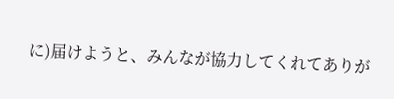に)届けようと、みんなが協力してくれてありが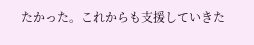たかった。これからも支援していきた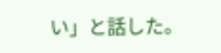い」と話した。